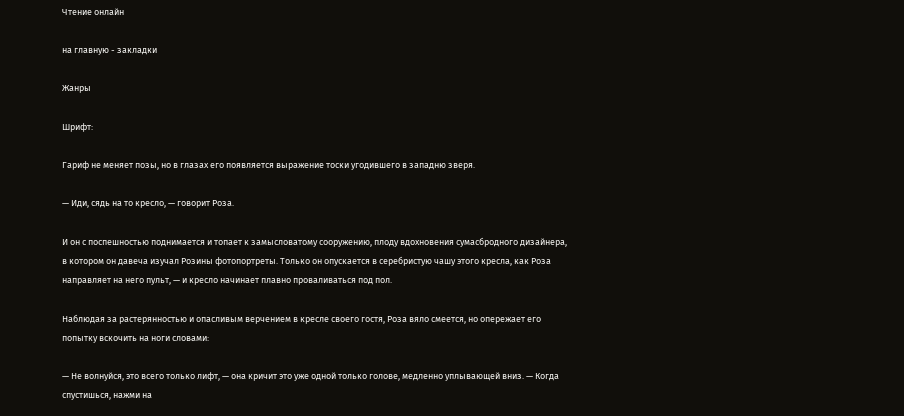Чтение онлайн

на главную - закладки

Жанры

Шрифт:

Гариф не меняет позы, но в глазах его появляется выражение тоски угодившего в западню зверя.

— Иди, сядь на то кресло, — говорит Роза.

И он с поспешностью поднимается и топает к замысловатому сооружению, плоду вдохновения сумасбродного дизайнера, в котором он давеча изучал Розины фотопортреты. Только он опускается в серебристую чашу этого кресла, как Роза направляет на него пульт, — и кресло начинает плавно проваливаться под пол.

Наблюдая за растерянностью и опасливым верчением в кресле своего гостя, Роза вяло смеется, но опережает его попытку вскочить на ноги словами:

— Не волнуйся, это всего только лифт, — она кричит это уже одной только голове, медленно уплывающей вниз. — Когда спустишься, нажми на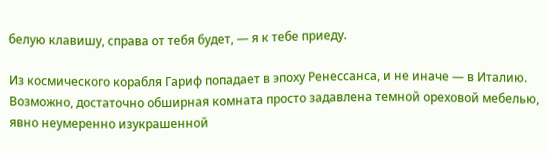белую клавишу, справа от тебя будет, — я к тебе приеду.

Из космического корабля Гариф попадает в эпоху Ренессанса, и не иначе — в Италию. Возможно, достаточно обширная комната просто задавлена темной ореховой мебелью, явно неумеренно изукрашенной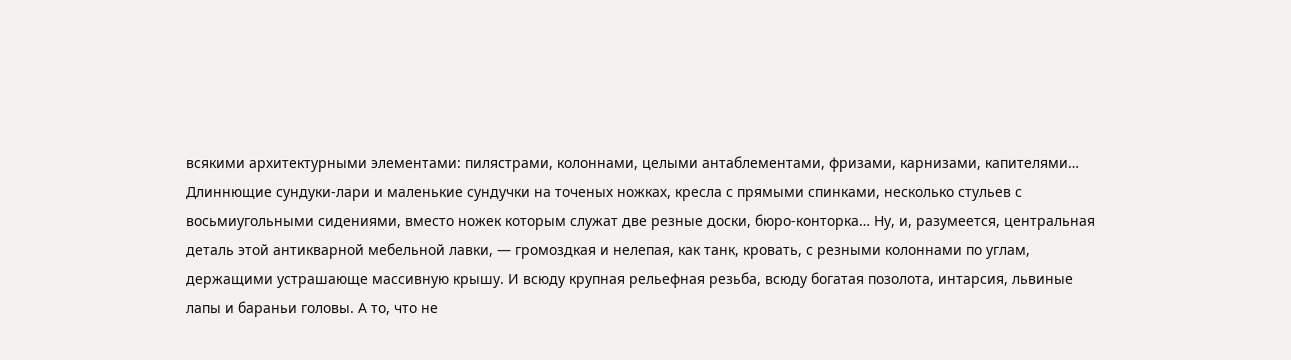всякими архитектурными элементами: пилястрами, колоннами, целыми антаблементами, фризами, карнизами, капителями… Длиннющие сундуки-лари и маленькие сундучки на точеных ножках, кресла с прямыми спинками, несколько стульев с восьмиугольными сидениями, вместо ножек которым служат две резные доски, бюро-конторка… Ну, и, разумеется, центральная деталь этой антикварной мебельной лавки, — громоздкая и нелепая, как танк, кровать, с резными колоннами по углам, держащими устрашающе массивную крышу. И всюду крупная рельефная резьба, всюду богатая позолота, интарсия, львиные лапы и бараньи головы. А то, что не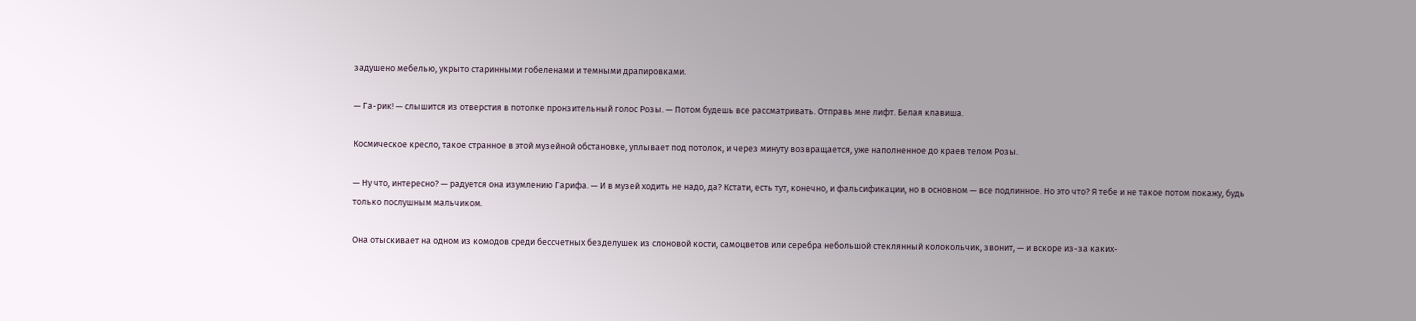задушено мебелью, укрыто старинными гобеленами и темными драпировками.

— Га-рик! — слышится из отверстия в потолке пронзительный голос Розы. — Потом будешь все рассматривать. Отправь мне лифт. Белая клавиша.

Космическое кресло, такое странное в этой музейной обстановке, уплывает под потолок, и через минуту возвращается, уже наполненное до краев телом Розы.

— Ну что, интересно? — радуется она изумлению Гарифа. — И в музей ходить не надо, да? Кстати, есть тут, конечно, и фальсификации, но в основном — все подлинное. Но это что? Я тебе и не такое потом покажу, будь только послушным мальчиком.

Она отыскивает на одном из комодов среди бессчетных безделушек из слоновой кости, самоцветов или серебра небольшой стеклянный колокольчик, звонит, — и вскоре из-за каких-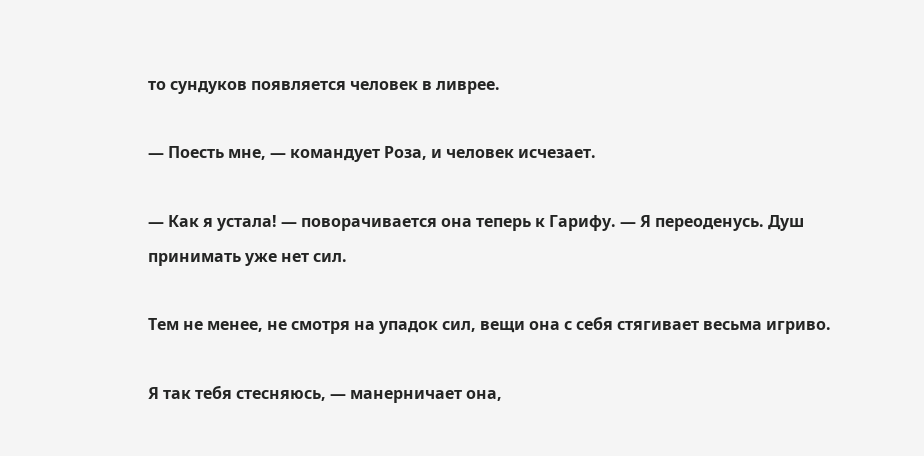то сундуков появляется человек в ливрее.

— Поесть мне, — командует Роза, и человек исчезает.

— Как я устала! — поворачивается она теперь к Гарифу. — Я переоденусь. Душ принимать уже нет сил.

Тем не менее, не смотря на упадок сил, вещи она с себя стягивает весьма игриво.

Я так тебя стесняюсь, — манерничает она,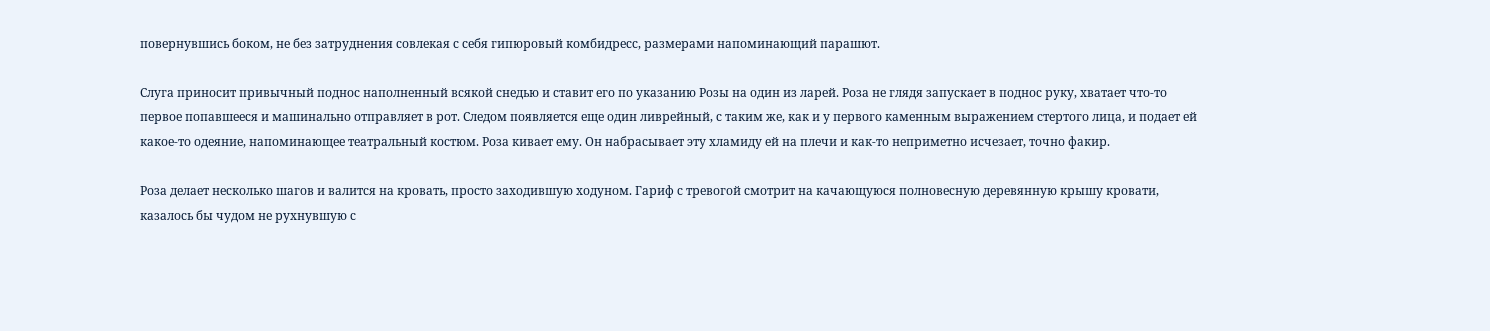повернувшись боком, не без затруднения совлекая с себя гипюровый комбидресс, размерами напоминающий парашют.

Слуга приносит привычный поднос наполненный всякой снедью и ставит его по указанию Розы на один из ларей. Роза не глядя запускает в поднос руку, хватает что-то первое попавшееся и машинально отправляет в рот. Следом появляется еще один ливрейный, с таким же, как и у первого каменным выражением стертого лица, и подает ей какое-то одеяние, напоминающее театральный костюм. Роза кивает ему. Он набрасывает эту хламиду ей на плечи и как-то неприметно исчезает, точно факир.

Роза делает несколько шагов и валится на кровать, просто заходившую ходуном. Гариф с тревогой смотрит на качающуюся полновесную деревянную крышу кровати, казалось бы чудом не рухнувшую с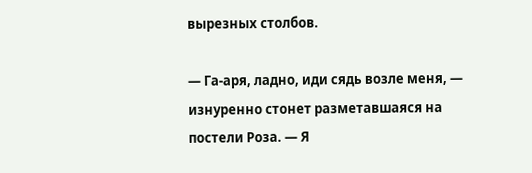вырезных столбов.

— Га-аря, ладно, иди сядь возле меня, — изнуренно стонет разметавшаяся на постели Роза. — Я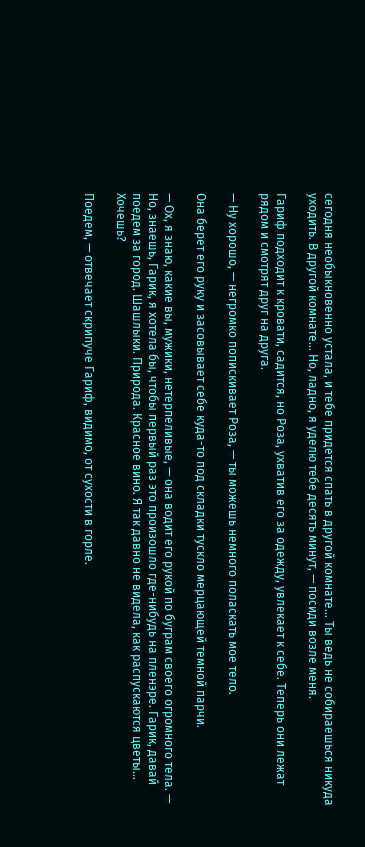сегодня необыкновенно устала, и тебе придется спать в другой комнате… Ты ведь не собираешься никуда уходить. В другой комнате… Но, ладно, я уделю тебе десять минут, — посиди возле меня.

Гариф подходит к кровати, садится, но Роза, ухватив его за одежду, увлекает к себе. Теперь они лежат рядом и смотрят друг на друга.

— Ну хорошо, — негромко попискивает Роза, — ты можешь немного поласкать мое тело.

Она берет его руку и засовывает себе куда-то под складки тускло мерцающей темной парчи.

— Ох, я знаю, какие вы, мужики, нетерпеливые, — она водит его рукой по буграм своего огромного тела. — Но, знаешь, Гарик, я хотела бы, чтобы первый раз это произошло где-нибудь на пленэре. Гарик, давай поедем за город. Шашлыки. Природа. Красное вино. Я так давно не видела, как распускаются цветы… Хочешь?

Поедем, — отвечает скрипуче Гариф, видимо, от сухости в горле.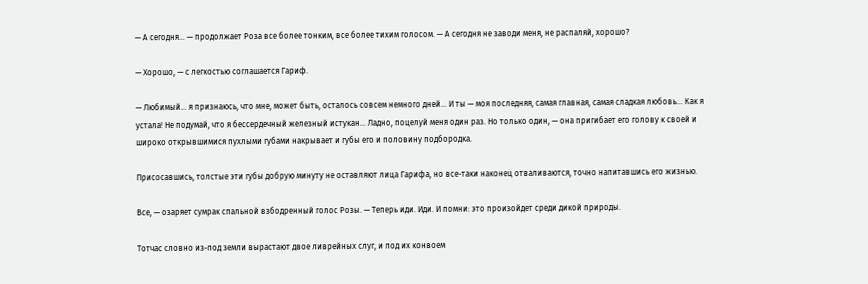— А сегодня… — продолжает Роза все более тонким, все более тихим голосом. — А сегодня не заводи меня, не распаляй, хорошо?

— Хорошо, — с легкостью соглашается Гариф.

— Любимый… я признаюсь, что мне, может быть, осталось совсем немного дней… И ты — моя последняя, самая главная, самая сладкая любовь… Как я устала! Не подумай, что я бессердечный железный истукан… Ладно, поцелуй меня один раз. Но только один, — она пригибает его голову к своей и широко открывшимися пухлыми губами накрывает и губы его и половину подбородка.

Присосавшись, толстые эти губы добрую минуту не оставляют лица Гарифа, но все-таки наконец отваливаются, точно напитавшись его жизнью.

Все, — озаряет сумрак спальной взбодренный голос Розы. — Теперь иди. Иди. И помни: это произойдет среди дикой природы.

Тотчас словно из-под земли вырастают двое ливрейных слуг, и под их конвоем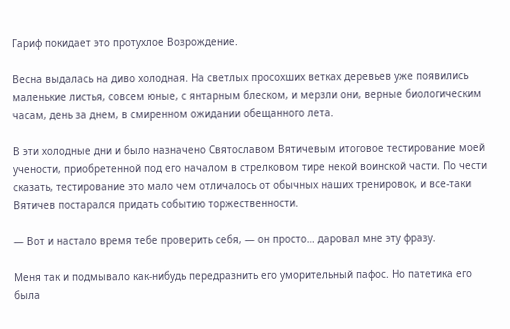Гариф покидает это протухлое Возрождение.

Весна выдалась на диво холодная. На светлых просохших ветках деревьев уже появились маленькие листья, совсем юные, с янтарным блеском, и мерзли они, верные биологическим часам, день за днем, в смиренном ожидании обещанного лета.

В эти холодные дни и было назначено Святославом Вятичевым итоговое тестирование моей учености, приобретенной под его началом в стрелковом тире некой воинской части. По чести сказать, тестирование это мало чем отличалось от обычных наших тренировок, и все-таки Вятичев постарался придать событию торжественности.

— Вот и настало время тебе проверить себя, — он просто… даровал мне эту фразу.

Меня так и подмывало как-нибудь передразнить его уморительный пафос. Но патетика его была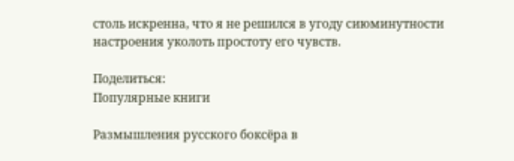столь искренна, что я не решился в угоду сиюминутности настроения уколоть простоту его чувств.

Поделиться:
Популярные книги

Размышления русского боксёра в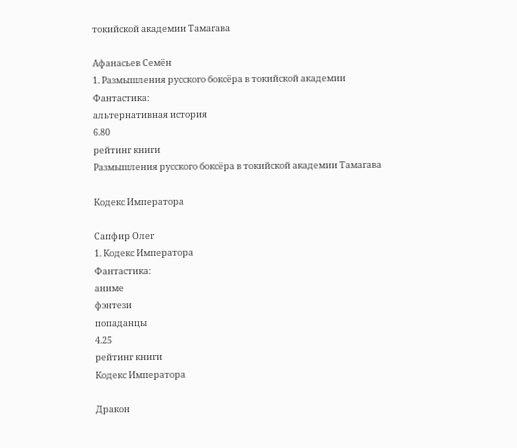токийской академии Тамагава

Афанасьев Семён
1. Размышления русского боксёра в токийской академии
Фантастика:
альтернативная история
6.80
рейтинг книги
Размышления русского боксёра в токийской академии Тамагава

Кодекс Императора

Сапфир Олег
1. Кодекс Императора
Фантастика:
аниме
фэнтези
попаданцы
4.25
рейтинг книги
Кодекс Императора

Дракон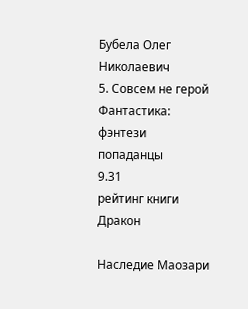Бубела Олег Николаевич
5. Совсем не герой
Фантастика:
фэнтези
попаданцы
9.31
рейтинг книги
Дракон

Наследие Маозари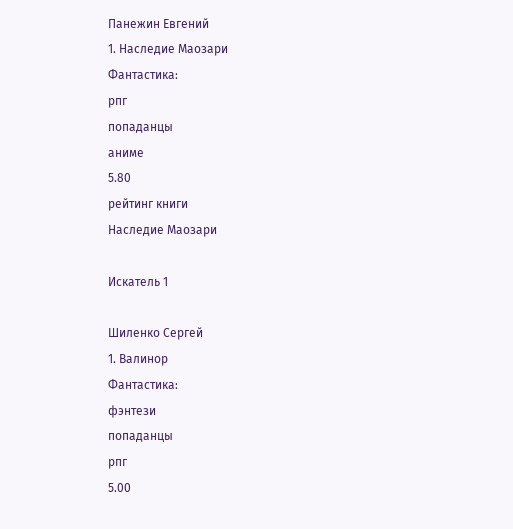Панежин Евгений
1. Наследие Маозари
Фантастика:
рпг
попаданцы
аниме
5.80
рейтинг книги
Наследие Маозари

Искатель 1

Шиленко Сергей
1. Валинор
Фантастика:
фэнтези
попаданцы
рпг
5.00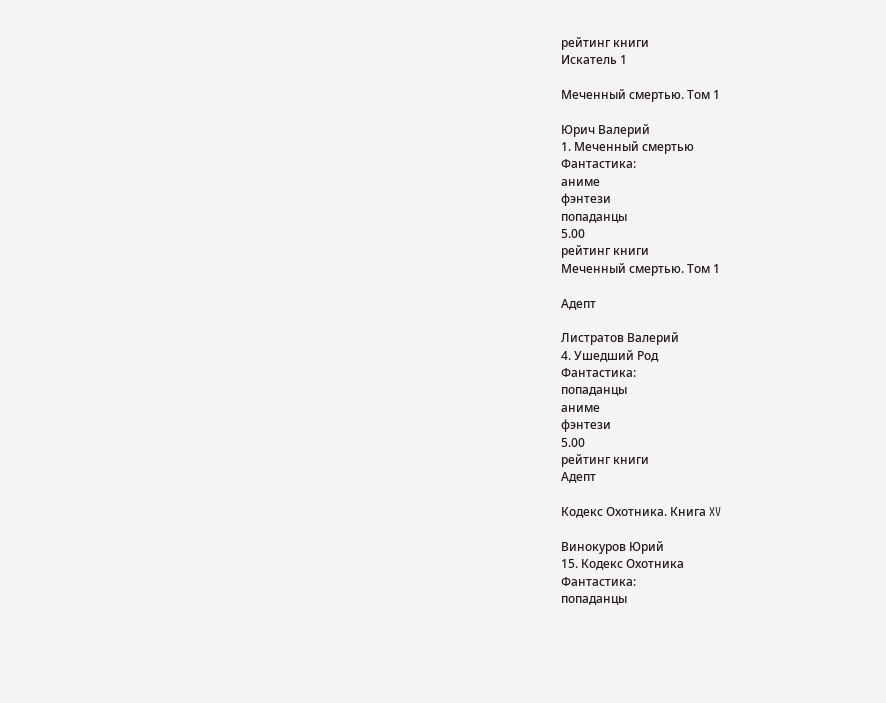рейтинг книги
Искатель 1

Меченный смертью. Том 1

Юрич Валерий
1. Меченный смертью
Фантастика:
аниме
фэнтези
попаданцы
5.00
рейтинг книги
Меченный смертью. Том 1

Адепт

Листратов Валерий
4. Ушедший Род
Фантастика:
попаданцы
аниме
фэнтези
5.00
рейтинг книги
Адепт

Кодекс Охотника. Книга XV

Винокуров Юрий
15. Кодекс Охотника
Фантастика:
попаданцы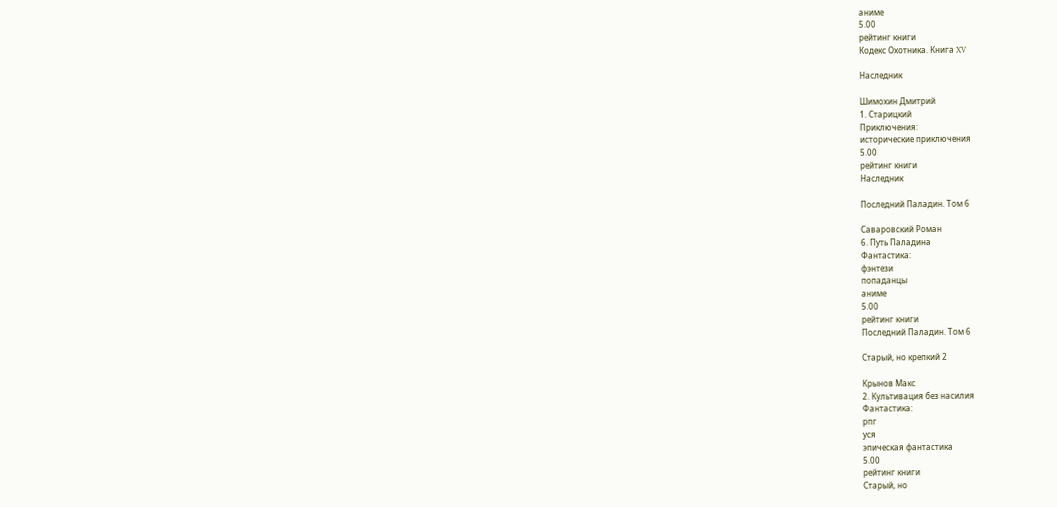аниме
5.00
рейтинг книги
Кодекс Охотника. Книга XV

Наследник

Шимохин Дмитрий
1. Старицкий
Приключения:
исторические приключения
5.00
рейтинг книги
Наследник

Последний Паладин. Том 6

Саваровский Роман
6. Путь Паладина
Фантастика:
фэнтези
попаданцы
аниме
5.00
рейтинг книги
Последний Паладин. Том 6

Старый, но крепкий 2

Крынов Макс
2. Культивация без насилия
Фантастика:
рпг
уся
эпическая фантастика
5.00
рейтинг книги
Старый, но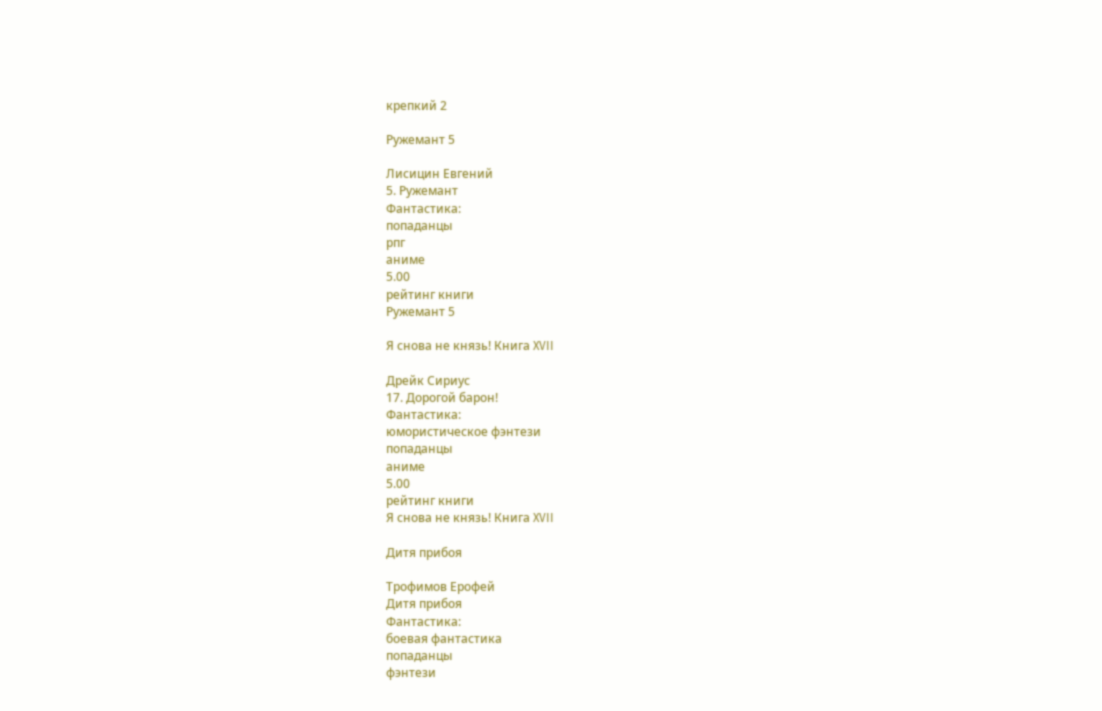крепкий 2

Ружемант 5

Лисицин Евгений
5. Ружемант
Фантастика:
попаданцы
рпг
аниме
5.00
рейтинг книги
Ружемант 5

Я снова не князь! Книга XVII

Дрейк Сириус
17. Дорогой барон!
Фантастика:
юмористическое фэнтези
попаданцы
аниме
5.00
рейтинг книги
Я снова не князь! Книга XVII

Дитя прибоя

Трофимов Ерофей
Дитя прибоя
Фантастика:
боевая фантастика
попаданцы
фэнтези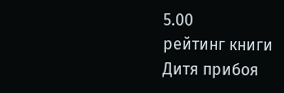5.00
рейтинг книги
Дитя прибоя